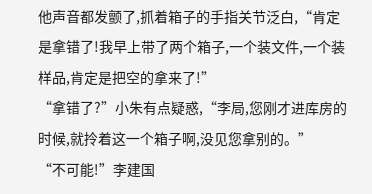他声音都发颤了,抓着箱子的手指关节泛白,“肯定是拿错了!我早上带了两个箱子,一个装文件,一个装样品,肯定是把空的拿来了!”
“拿错了?”小朱有点疑惑,“李局,您刚才进库房的时候,就拎着这一个箱子啊,没见您拿别的。”
“不可能!”李建国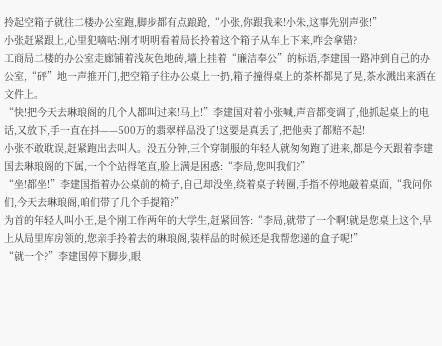拎起空箱子就往二楼办公室跑,脚步都有点踉跄,“小张,你跟我来!小朱,这事先别声张!”
小张赶紧跟上,心里犯嘀咕:刚才明明看着局长拎着这个箱子从车上下来,咋会拿错?
工商局二楼的办公室走廊铺着浅灰色地砖,墙上挂着“廉洁奉公”的标语,李建国一路冲到自己的办公室,“砰”地一声推开门,把空箱子往办公桌上一扔,箱子撞得桌上的茶杯都晃了晃,茶水溅出来洒在文件上。
“快!把今天去琳琅阁的几个人都叫过来!马上!”李建国对着小张喊,声音都变调了,他抓起桌上的电话,又放下,手一直在抖——500万的翡翠样品没了!这要是真丢了,把他卖了都赔不起!
小张不敢耽误,赶紧跑出去叫人。没五分钟,三个穿制服的年轻人就匆匆跑了进来,都是今天跟着李建国去琳琅阁的下属,一个个站得笔直,脸上满是困惑:“李局,您叫我们?”
“坐!都坐!”李建国指着办公桌前的椅子,自己却没坐,绕着桌子转圈,手指不停地敲着桌面,“我问你们,今天去琳琅阁,咱们带了几个手提箱?”
为首的年轻人叫小王,是个刚工作两年的大学生,赶紧回答:“李局,就带了一个啊!就是您桌上这个,早上从局里库房领的,您亲手拎着去的琳琅阁,装样品的时候还是我帮您递的盒子呢!”
“就一个?”李建国停下脚步,眼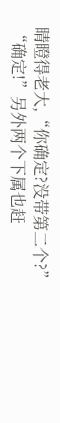睛瞪得老大,“你确定?没带第二个?”
“确定!”另外两个下属也赶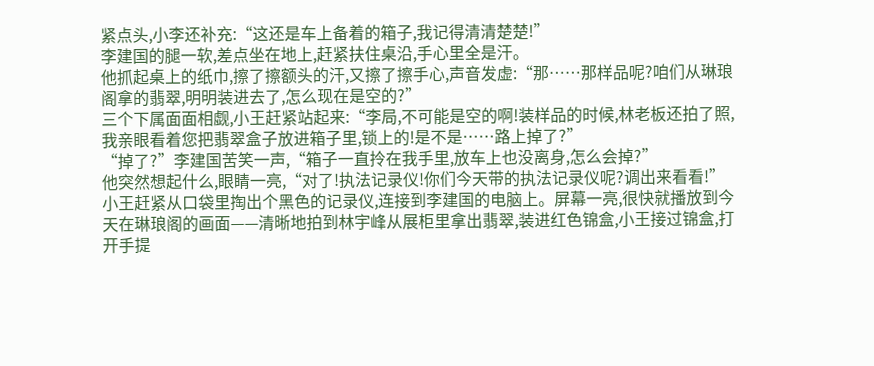紧点头,小李还补充:“这还是车上备着的箱子,我记得清清楚楚!”
李建国的腿一软,差点坐在地上,赶紧扶住桌沿,手心里全是汗。
他抓起桌上的纸巾,擦了擦额头的汗,又擦了擦手心,声音发虚:“那……那样品呢?咱们从琳琅阁拿的翡翠,明明装进去了,怎么现在是空的?”
三个下属面面相觑,小王赶紧站起来:“李局,不可能是空的啊!装样品的时候,林老板还拍了照,我亲眼看着您把翡翠盒子放进箱子里,锁上的!是不是……路上掉了?”
“掉了?”李建国苦笑一声,“箱子一直拎在我手里,放车上也没离身,怎么会掉?”
他突然想起什么,眼睛一亮,“对了!执法记录仪!你们今天带的执法记录仪呢?调出来看看!”
小王赶紧从口袋里掏出个黑色的记录仪,连接到李建国的电脑上。屏幕一亮,很快就播放到今天在琳琅阁的画面——清晰地拍到林宇峰从展柜里拿出翡翠,装进红色锦盒,小王接过锦盒,打开手提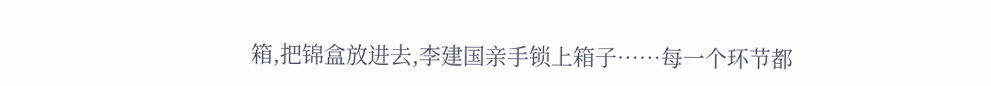箱,把锦盒放进去,李建国亲手锁上箱子……每一个环节都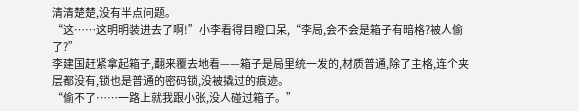清清楚楚,没有半点问题。
“这……这明明装进去了啊!”小李看得目瞪口呆,“李局,会不会是箱子有暗格?被人偷了?”
李建国赶紧拿起箱子,翻来覆去地看——箱子是局里统一发的,材质普通,除了主格,连个夹层都没有,锁也是普通的密码锁,没被撬过的痕迹。
“偷不了……一路上就我跟小张,没人碰过箱子。”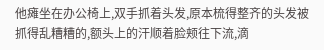他瘫坐在办公椅上,双手抓着头发,原本梳得整齐的头发被抓得乱糟糟的,额头上的汗顺着脸颊往下流,滴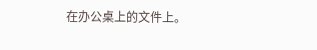在办公桌上的文件上。